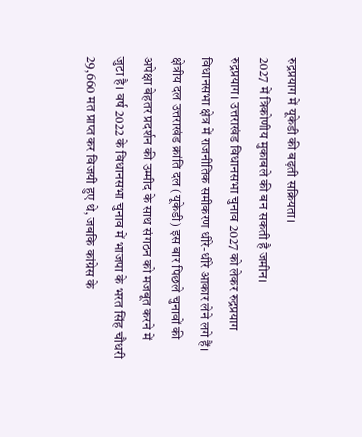रुद्रप्रयाग में यूकेडी की बढ़ती सक्रियता।
2027 में त्रिकोणीय मुकाबले की बन सकती है जमीन।
रुद्रप्रयाग। उत्तराखंड विधानसभा चुनाव 2027 को लेकर रुद्रप्रयाग विधानसभा क्षेत्र में राजनीतिक समीकरण धीरे-धीरे आकार लेने लगे हैं। क्षेत्रीय दल उत्तराखंड क्रांति दल (यूकेडी) इस बार पिछले चुनावों की अपेक्षा बेहतर प्रदर्शन की उम्मीद के साथ संगठन को मजबूत करने में जुटा है। वर्ष 2022 के विधानसभा चुनाव में भाजपा के भरत सिंह चौधरी 29,660 मत प्राप्त कर विजयी हुए थे, जबकि कांग्रेस के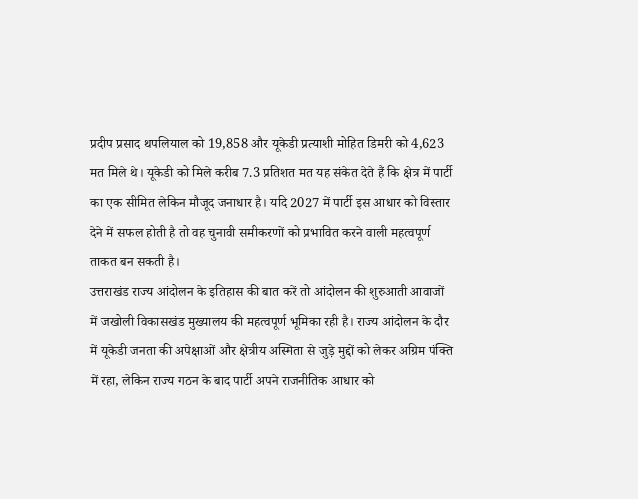प्रदीप प्रसाद थपलियाल को 19,858 और यूकेडी प्रत्याशी मोहित डिमरी को 4,623 मत मिले थे। यूकेडी को मिले करीब 7.3 प्रतिशत मत यह संकेत देते हैं कि क्षेत्र में पार्टी का एक सीमित लेकिन मौजूद जनाधार है। यदि 2027 में पार्टी इस आधार को विस्तार देने में सफल होती है तो वह चुनावी समीकरणों को प्रभावित करने वाली महत्वपूर्ण ताकत बन सकती है।
उत्तराखंड राज्य आंदोलन के इतिहास की बात करें तो आंदोलन की शुरुआती आवाजों में जखोली विकासखंड मुख्यालय की महत्वपूर्ण भूमिका रही है। राज्य आंदोलन के दौर में यूकेडी जनता की अपेक्षाओं और क्षेत्रीय अस्मिता से जुड़े मुद्दों को लेकर अग्रिम पंक्ति में रहा, लेकिन राज्य गठन के बाद पार्टी अपने राजनीतिक आधार को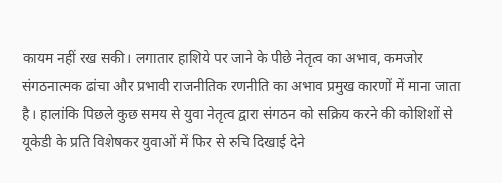कायम नहीं रख सकी। लगातार हाशिये पर जाने के पीछे नेतृत्व का अभाव, कमजोर संगठनात्मक ढांचा और प्रभावी राजनीतिक रणनीति का अभाव प्रमुख कारणों में माना जाता है। हालांकि पिछले कुछ समय से युवा नेतृत्व द्वारा संगठन को सक्रिय करने की कोशिशों से यूकेडी के प्रति विशेषकर युवाओं में फिर से रुचि दिखाई देने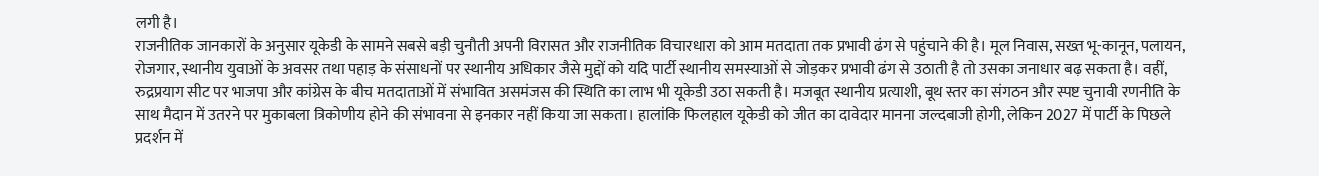लगी है।
राजनीतिक जानकारों के अनुसार यूकेडी के सामने सबसे बड़ी चुनौती अपनी विरासत और राजनीतिक विचारधारा को आम मतदाता तक प्रभावी ढंग से पहुंचाने की है। मूल निवास, सख्त भू-कानून, पलायन, रोजगार, स्थानीय युवाओं के अवसर तथा पहाड़ के संसाधनों पर स्थानीय अधिकार जैसे मुद्दों को यदि पार्टी स्थानीय समस्याओं से जोड़कर प्रभावी ढंग से उठाती है तो उसका जनाधार बढ़ सकता है। वहीं, रुद्रप्रयाग सीट पर भाजपा और कांग्रेस के बीच मतदाताओं में संभावित असमंजस की स्थिति का लाभ भी यूकेडी उठा सकती है। मजबूत स्थानीय प्रत्याशी, बूथ स्तर का संगठन और स्पष्ट चुनावी रणनीति के साथ मैदान में उतरने पर मुकाबला त्रिकोणीय होने की संभावना से इनकार नहीं किया जा सकता। हालांकि फिलहाल यूकेडी को जीत का दावेदार मानना जल्दबाजी होगी, लेकिन 2027 में पार्टी के पिछले प्रदर्शन में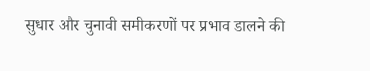सुधार और चुनावी समीकरणों पर प्रभाव डालने की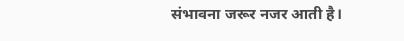संभावना जरूर नजर आती है।